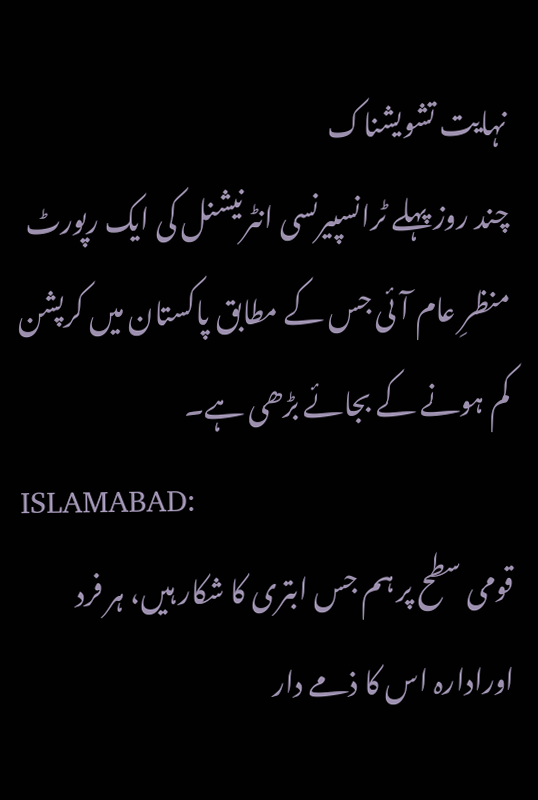نہایت تشویشناک
چند روز پہلے ٹرانسپیرنسی انٹرنیشنل کی ایک رپورٹ منظرِ عام آئی جس کے مطابق پاکستان میں کرپشن کم ہونے کے بجائے بڑھی ہے۔
ISLAMABAD:
قومی سطح پر ہم جس ابتری کا شکار ہیں، ہر فرد اورادارہ اس کا ذمے دار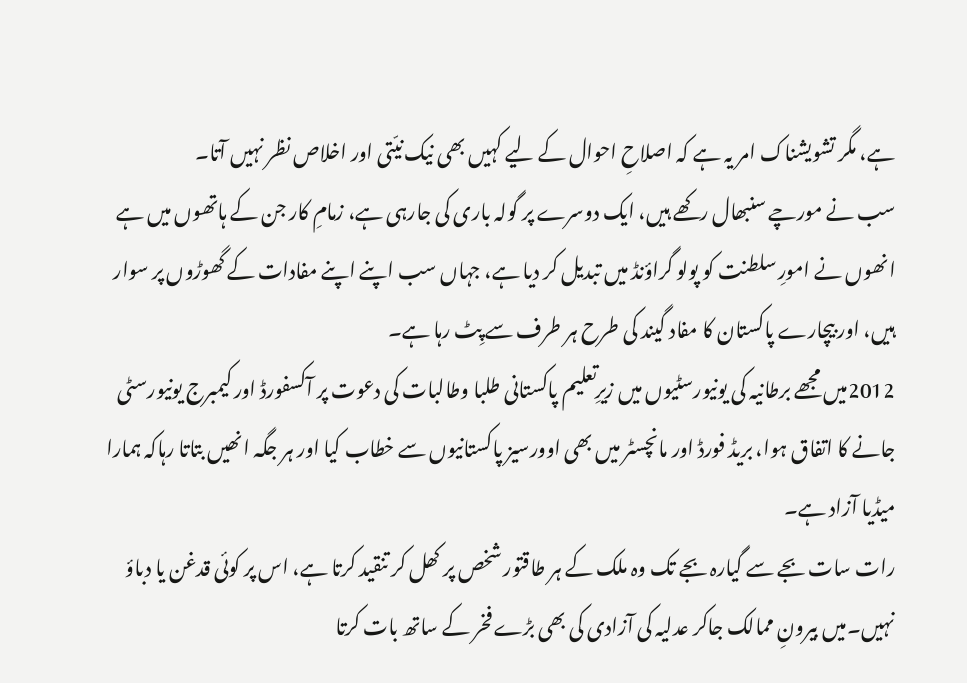ہے، مگر تشویشناک امر یہ ہے کہ اصلاحِ احوال کے لیے کہیں بھی نیک نیّتی اور اخلاص نظر نہیں آتا۔
سب نے مورچے سنبھال رکھے ہیں، ایک دوسرے پر گولہ باری کی جارہی ہے، زمامِ کار جن کے ہاتھوں میں ہے انھوں نے امورِ سلطنت کو پولو گراؤنڈ میں تبدیل کر دیا ہے، جہاں سب اپنے اپنے مفادات کے گھوڑوں پر سوار ہیں، اور بیچارے پاکستان کا مفاد گیند کی طرح ہر طرف سے پِٹ رہا ہے۔
2012میں مجھے برطانیہ کی یونیورسٹیوں میں زیرِتعلیم پاکستانی طلبا وطالبات کی دعوت پر آکسفورڈ اور کیمبرج یونیورسٹی جانے کا اتفاق ہوا، بریڈ فورڈ اور مانچسٹر میں بھی اوورسیز پاکستانیوں سے خطاب کیا اور ہر جگہ انھیں بتاتا رہاکہ ہمارا میڈیا آزاد ہے۔
رات سات بجے سے گیارہ بجے تک وہ ملک کے ہر طاقتور شخص پر کھل کر تنقید کرتا ہے، اس پر کوئی قدغن یا دباؤ نہیں۔میں بیرونِ ممالک جاکر عدلیہ کی آزادی کی بھی بڑے فخر کے ساتھ بات کرتا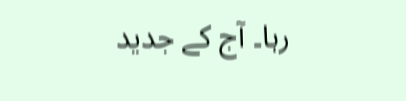رہا۔ آج کے جدید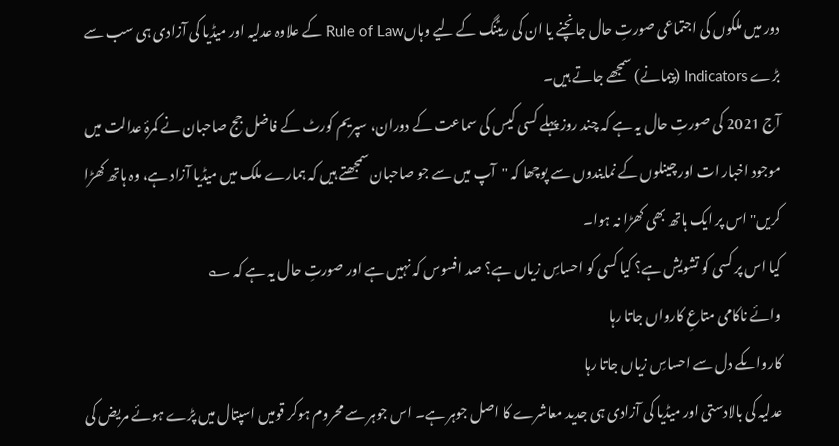دور میں ملکوں کی اجتماعی صورتِ حال جانچنے یا ان کی ریٹنگ کے لیے وہاںRule of Law کے علاوہ عدلیہ اور میڈیا کی آزادی ہی سب سے بڑے Indicators (پیمانے) سمجھے جاتے ہیں۔
آج 2021 کی صورتِ حال یہ ہے کہ چند روز پہلے کسی کیس کی سماعت کے دوران، سپریم کورٹ کے فاضل جج صاحبان نے کمرۂ عدالت میں موجود اخبار ات اور چینلوں کے نمایندوں سے پوچھا کہ ''آپ میں سے جو صاحبان سمجھتے ہیں کہ ہمارے ملک میں میڈیا آزاد ہے، وہ ہاتھ کھڑا کریں'' اس پر ایک ہاتھ بھی کھڑا نہ ہوا۔
کیا اس پر کسی کو تشویش ہے؟ کیا کسی کو احساسِ زیاں ہے؟ صد افسوس کہ نہیں ہے اور صورتِ حال یہ ہے کہ ؎
وائے ناکامی متاعِ کارواں جاتا رہا
کارواںکے دل سے احساسِ زیاں جاتا رہا
عدلیہ کی بالادستی اور میڈیا کی آزادی ہی جدید معاشرے کا اصل جوہر ہے۔ اس جوہر سے محروم ہوکر قومیں اسپتال میں پڑے ہوئے مریض کی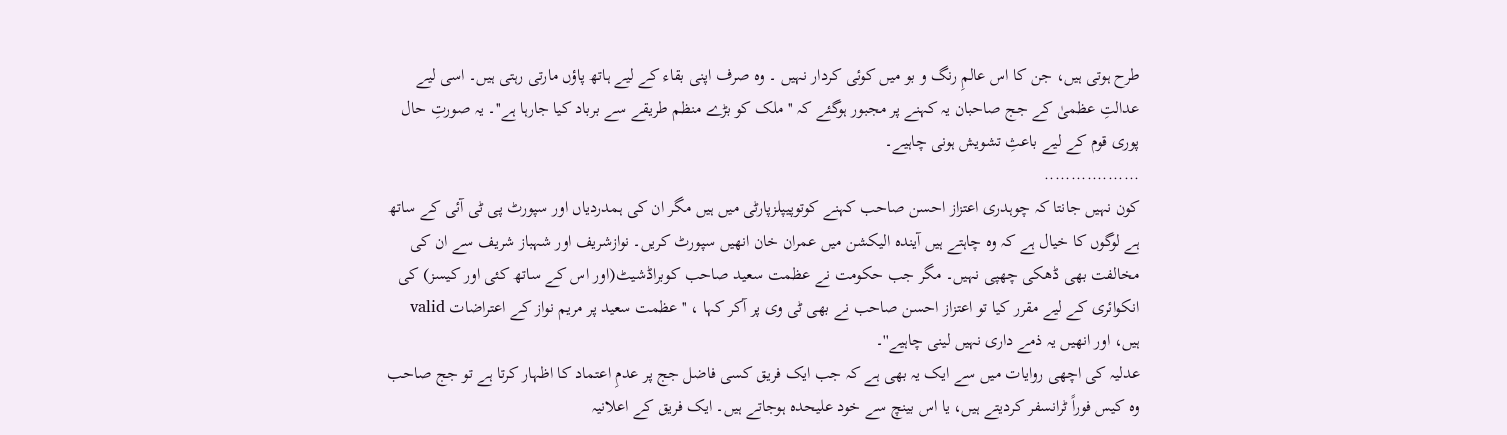طرح ہوتی ہیں، جن کا اس عالمِ رنگ و بو میں کوئی کردار نہیں ۔ وہ صرف اپنی بقاء کے لیے ہاتھ پاؤں مارتی رہتی ہیں۔ اسی لیے عدالتِ عظمیٰ کے جج صاحبان یہ کہنے پر مجبور ہوگئے کہ ''ملک کو بڑے منظم طریقے سے برباد کیا جارہا ہے''۔ یہ صورتِ حال پوری قوم کے لیے باعثِ تشویش ہونی چاہیے۔
..................
کون نہیں جانتا کہ چوہدری اعتزاز احسن صاحب کہنے کوتوپیپلزپارٹی میں ہیں مگر ان کی ہمدردیاں اور سپورٹ پی ٹی آئی کے ساتھ ہے لوگوں کا خیال ہے کہ وہ چاہتے ہیں آیندہ الیکشن میں عمران خان انھیں سپورٹ کریں۔ نوازشریف اور شہباز شریف سے ان کی مخالفت بھی ڈھکی چھپی نہیں۔ مگر جب حکومت نے عظمت سعید صاحب کوبراڈشیٹ(اور اس کے ساتھ کئی اور کیسز) کی انکوائری کے لیے مقرر کیا تو اعتزاز احسن صاحب نے بھی ٹی وی پر آکر کہا ، ''عظمت سعید پر مریم نواز کے اعتراضات valid ہیں، اور انھیں یہ ذمے داری نہیں لینی چاہیے''۔
عدلیہ کی اچھی روایات میں سے ایک یہ بھی ہے کہ جب ایک فریق کسی فاضل جج پر عدمِ اعتماد کا اظہار کرتا ہے تو جج صاحب وہ کیس فوراً ٹرانسفر کردیتے ہیں، یا اس بینچ سے خود علیحدہ ہوجاتے ہیں۔ ایک فریق کے اعلانیہ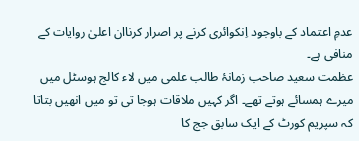عدمِ اعتماد کے باوجود اِنکوائری کرنے پر اصرار کرناان اعلیٰ روایات کے منافی ہے۔
عظمت سعید صاحب زمانۂ طالب علمی میں لاء کالج ہوسٹل میں میرے ہمسائے ہوتے تھے۔ اگر کہیں ملاقات ہوجا تی تو میں انھیں بتاتا کہ سپریم کورٹ کے ایک سابق جج کا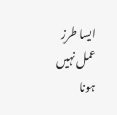ایسا طرزِ عمل نہیں ہونا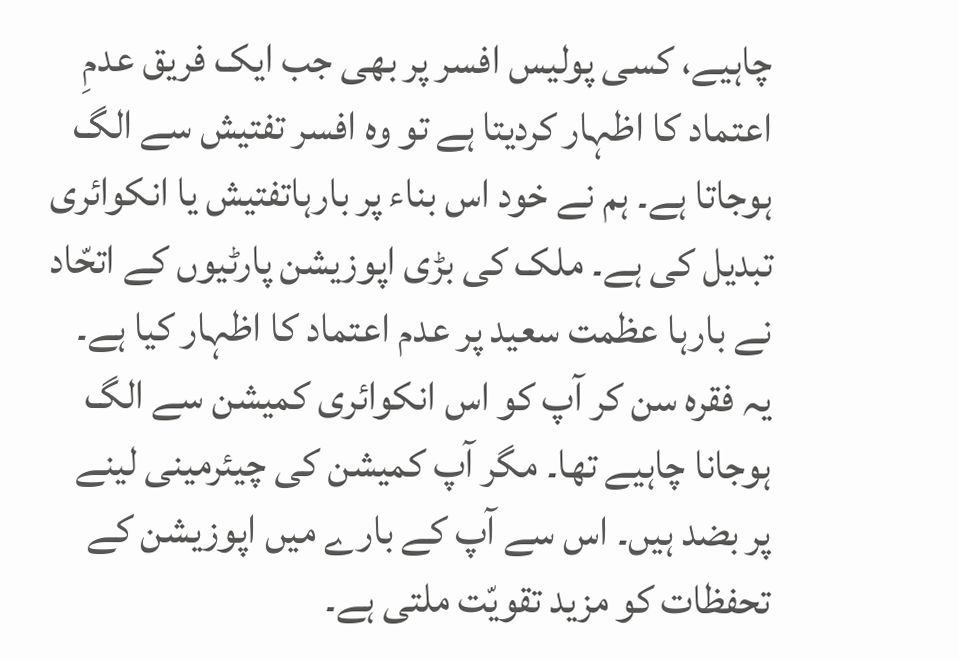چاہیے، کسی پولیس افسر پر بھی جب ایک فریق عدمِ اعتماد کا اظہار کردیتا ہے تو وہ افسر تفتیش سے الگ ہوجاتا ہے۔ ہم نے خود اس بناء پر بارہاتفتیش یا انکوائری تبدیل کی ہے۔ ملک کی بڑی اپوزیشن پارٹیوں کے اتحّاد نے بارہا عظمت سعید پر عدم اعتماد کا اظہار کیا ہے۔ یہ فقرہ سن کر آپ کو اس انکوائری کمیشن سے الگ ہوجانا چاہیے تھا۔ مگر آپ کمیشن کی چیئرمینی لینے پر بضد ہیں۔ اس سے آپ کے بارے میں اپوزیشن کے تحفظات کو مزید تقویّت ملتی ہے۔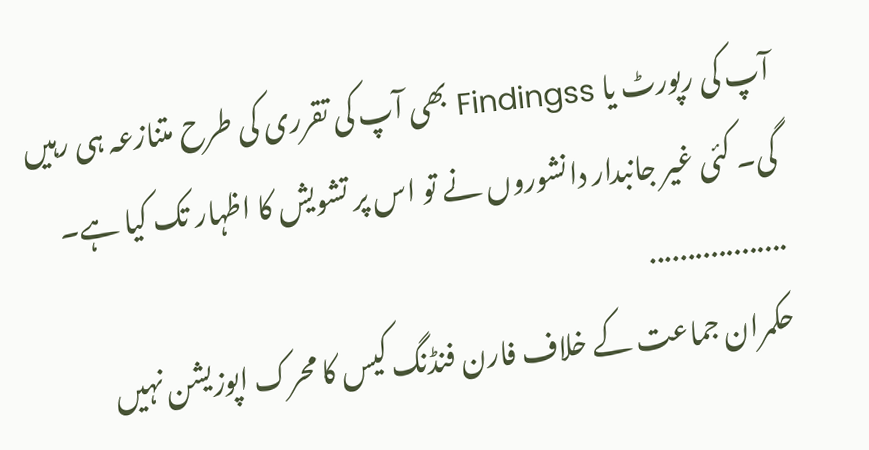آپ کی رپورٹ یا Findingss بھی آپ کی تقرری کی طرح متنازعہ ہی رہیں گی۔ کئی غیر جانبدار دانشوروں نے تو اس پر تشویش کا اظہار تک کیا ہے۔
..................
حکمران جماعت کے خلاف فارن فنڈنگ کیس کا محرک اپوزیشن نہیں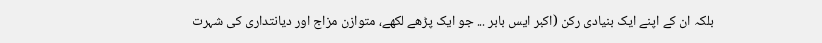بلکہ ان کے اپنے ایک بنیادی رکن (اکبر ایس بابر ... جو ایک پڑھے لکھے، متوازن مزاج اور دیانتداری کی شہرت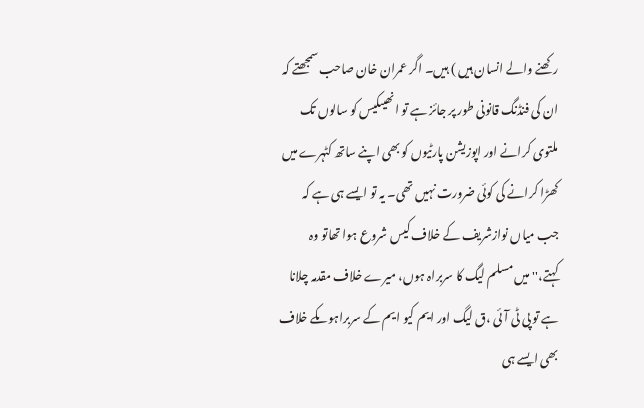رکھنے والے انسان ہیں ) ہیں۔ اگر عمران خان صاحب سمجھتے کہ ان کی فنڈنگ قانونی طور پر جائز ہے تو انھیںکیس کو سالوں تک ملتوی کرانے اور اپوزیشن پارٹیوں کو بھی اپنے ساتھ کٹہرے میں کھڑا کرانے کی کوئی ضرورت نہیں تھی۔ یہ تو ایسے ہی ہے کہ جب میاں نوازشریف کے خلاف کیس شروع ہوا تھاتو وہ کہتے،''میں مسلم لیگ کا سربراہ ہوں، میرے خلاف مقدمہ چلانا ہے تو پی ٹی آئی ،ق لیگ اور ایم کیو ایم کے سربراہوںکے خلاف بھی ایسے ہی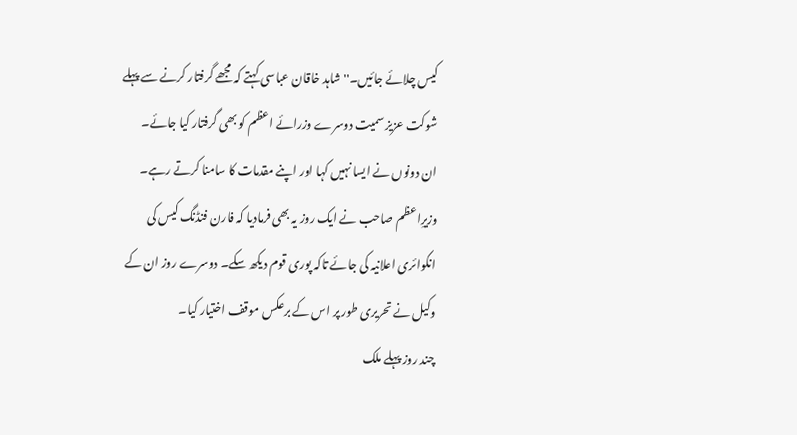کیس چلائے جائیں۔'' شاہد خاقان عباسی کہتے کہ مجھے گرفتار کرنے سے پہلے شوکت عزیز سمیت دوسرے وزرائے اعظم کو بھی گرفتار کیا جائے۔
ان دونوں نے ایسا نہیں کہا اور اپنے مقدمات کا سامنا کرتے رہے۔ وزیرِاعظم صاحب نے ایک روز یہ بھی فرمادیا کہ فارن فنڈنگ کیس کی انکوائری اعلانیہ کی جائے تاکہ پوری قوم دیکھ سکے۔ دوسرے روز ان کے وکیل نے تحریری طور پر اس کے برعکس موقف اختیار کیا۔
چند روز پہلے ملک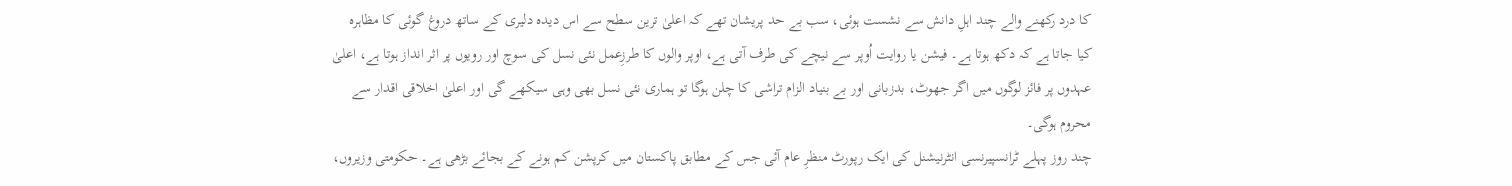کا درد رکھنے والے چند اہلِ دانش سے نشست ہوئی، سب بے حد پریشان تھے کہ اعلیٰ ترین سطح سے اس دیدہ دلیری کے ساتھ دروغ گوئی کا مظاہرہ کیا جاتا ہے کہ دکھ ہوتا ہے۔ فیشن یا روایت اُوپر سے نیچے کی طرف آتی ہے، اوپر والوں کا طرزِعمل نئی نسل کی سوچ اور رویوں پر اثر انداز ہوتا ہے، اعلیٰ عہدوں پر فائز لوگوں میں اگر جھوٹ، بدزبانی اور بے بنیاد الزام تراشی کا چلن ہوگا تو ہماری نئی نسل بھی وہی سیکھے گی اور اعلیٰ اخلاقی اقدار سے محروم ہوگی۔
چند روز پہلے ٹرانسپیرنسی انٹرنیشنل کی ایک رپورٹ منظرِ عام آئی جس کے مطابق پاکستان میں کرپشن کم ہونے کے بجائے بڑھی ہے۔ حکومتی وزیروں،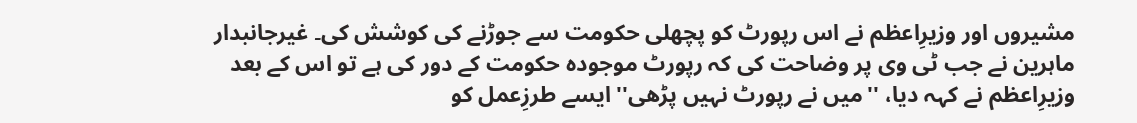مشیروں اور وزیرِاعظم نے اس رپورٹ کو پچھلی حکومت سے جوڑنے کی کوشش کی۔ غیرجانبدار ماہرین نے جب ٹی وی پر وضاحت کی کہ رپورٹ موجودہ حکومت کے دور کی ہے تو اس کے بعد وزیرِاعظم نے کہہ دیا، ''میں نے رپورٹ نہیں پڑھی'' ایسے طرزِعمل کو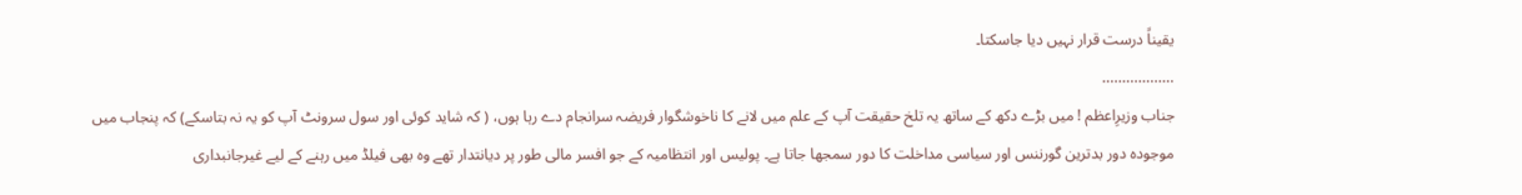یقیناً درست قرار نہیں دیا جاسکتا۔
..................
جناب وزیرِاعظم ! میں بڑے دکھ کے ساتھ یہ تلخ حقیقت آپ کے علم میں لانے کا ناخوشگوار فریضہ سرانجام دے رہا ہوں، ( کہ شاید کوئی اور سول سرونٹ آپ کو یہ نہ بتاسکے) کہ پنجاب میں موجودہ دور بدترین گورننس اور سیاسی مداخلت کا دور سمجھا جاتا ہے۔ پولیس اور انتظامیہ کے جو افسر مالی طور پر دیانتدار تھے وہ بھی فیلڈ میں رہنے کے لیے غیرجانبداری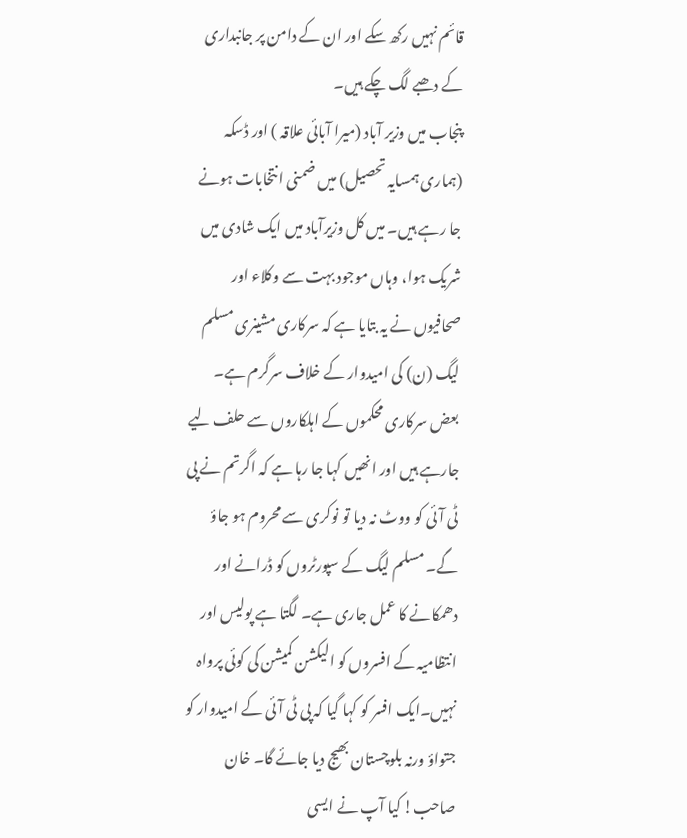قائم نہیں رکھ سکے اور ان کے دامن پر جانبداری کے دھبے لگ چکے ہیں۔
پنجاب میں وزیر آباد (میرا آبائی علاقہ ) اور ڈسکہ (ہماری ہمسایہ تحصیل) میں ضمنی انتخابات ہونے جا رہے ہیں۔ میں کل وزیرآباد میں ایک شادی میں شریک ہوا، وہاں موجود بہت سے وکلاء اور صحافیوں نے یہ بتایا ہے کہ سرکاری مشینری مسلم لیگ (ن) کی امیدوار کے خلاف سرگرم ہے۔ بعض سرکاری محکموں کے اہلکاروں سے حلف لیے جارہے ہیں اور انھیں کہا جا رہا ہے کہ اگرتم نے پی ٹی آئی کو ووٹ نہ دیا تو نوکری سے محروم ہو جاؤ گے۔ مسلم لیگ کے سپورٹروں کو ڈرانے اور دھمکانے کا عمل جاری ہے۔ لگتا ہے پولیس اور انتظامیہ کے افسروں کو الیکشن کمیشن کی کوئی پرواہ نہیں۔ایک افسر کو کہا گیا کہ پی ٹی آئی کے امیدوار کو جتواؤ ورنہ بلوچستان بھیج دیا جائے گا۔ خان صاحب! کیا آپ نے ایسی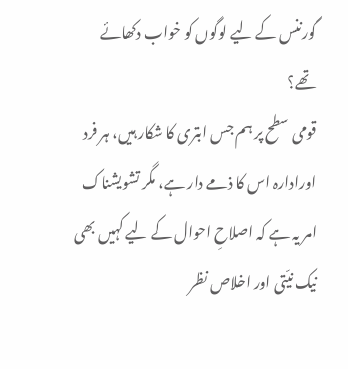گورننس کے لیے لوگوں کو خواب دکھائے تھے؟
قومی سطح پر ہم جس ابتری کا شکار ہیں، ہر فرد اورادارہ اس کا ذمے دار ہے، مگر تشویشناک امر یہ ہے کہ اصلاحِ احوال کے لیے کہیں بھی نیک نیّتی اور اخلاص نظر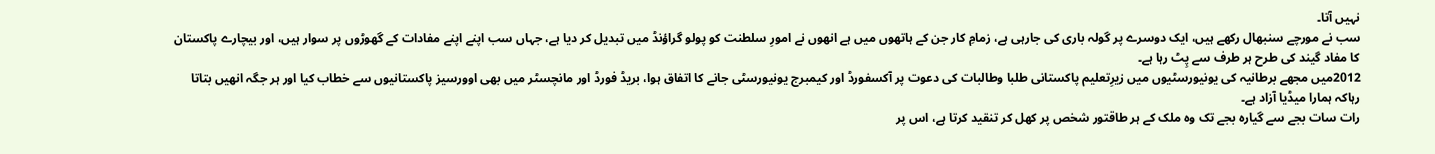نہیں آتا۔
سب نے مورچے سنبھال رکھے ہیں، ایک دوسرے پر گولہ باری کی جارہی ہے، زمامِ کار جن کے ہاتھوں میں ہے انھوں نے امورِ سلطنت کو پولو گراؤنڈ میں تبدیل کر دیا ہے، جہاں سب اپنے اپنے مفادات کے گھوڑوں پر سوار ہیں، اور بیچارے پاکستان کا مفاد گیند کی طرح ہر طرف سے پِٹ رہا ہے۔
2012میں مجھے برطانیہ کی یونیورسٹیوں میں زیرِتعلیم پاکستانی طلبا وطالبات کی دعوت پر آکسفورڈ اور کیمبرج یونیورسٹی جانے کا اتفاق ہوا، بریڈ فورڈ اور مانچسٹر میں بھی اوورسیز پاکستانیوں سے خطاب کیا اور ہر جگہ انھیں بتاتا رہاکہ ہمارا میڈیا آزاد ہے۔
رات سات بجے سے گیارہ بجے تک وہ ملک کے ہر طاقتور شخص پر کھل کر تنقید کرتا ہے، اس پر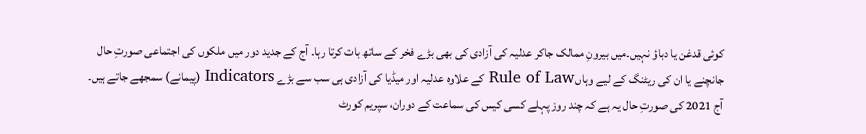کوئی قدغن یا دباؤ نہیں۔میں بیرونِ ممالک جاکر عدلیہ کی آزادی کی بھی بڑے فخر کے ساتھ بات کرتا رہا۔ آج کے جدید دور میں ملکوں کی اجتماعی صورتِ حال جانچنے یا ان کی ریٹنگ کے لیے وہاںRule of Law کے علاوہ عدلیہ اور میڈیا کی آزادی ہی سب سے بڑے Indicators (پیمانے) سمجھے جاتے ہیں۔
آج 2021 کی صورتِ حال یہ ہے کہ چند روز پہلے کسی کیس کی سماعت کے دوران، سپریم کورٹ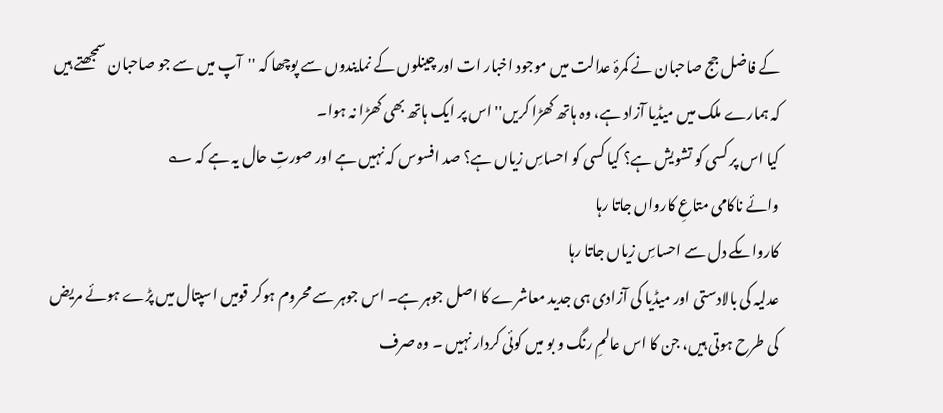کے فاضل جج صاحبان نے کمرۂ عدالت میں موجود اخبار ات اور چینلوں کے نمایندوں سے پوچھا کہ ''آپ میں سے جو صاحبان سمجھتے ہیں کہ ہمارے ملک میں میڈیا آزاد ہے، وہ ہاتھ کھڑا کریں'' اس پر ایک ہاتھ بھی کھڑا نہ ہوا۔
کیا اس پر کسی کو تشویش ہے؟ کیا کسی کو احساسِ زیاں ہے؟ صد افسوس کہ نہیں ہے اور صورتِ حال یہ ہے کہ ؎
وائے ناکامی متاعِ کارواں جاتا رہا
کارواںکے دل سے احساسِ زیاں جاتا رہا
عدلیہ کی بالادستی اور میڈیا کی آزادی ہی جدید معاشرے کا اصل جوہر ہے۔ اس جوہر سے محروم ہوکر قومیں اسپتال میں پڑے ہوئے مریض کی طرح ہوتی ہیں، جن کا اس عالمِ رنگ و بو میں کوئی کردار نہیں ۔ وہ صرف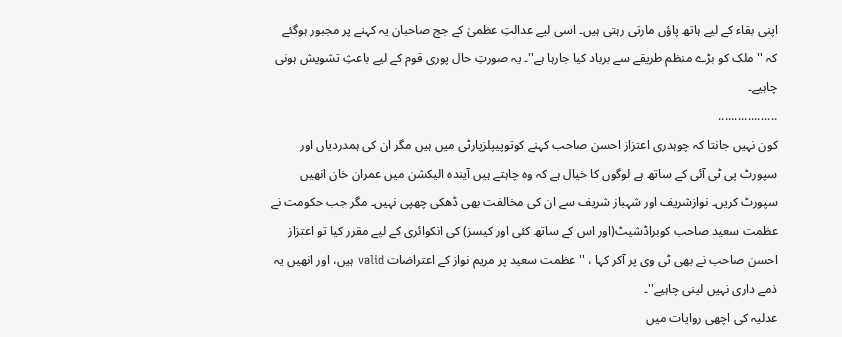اپنی بقاء کے لیے ہاتھ پاؤں مارتی رہتی ہیں۔ اسی لیے عدالتِ عظمیٰ کے جج صاحبان یہ کہنے پر مجبور ہوگئے کہ ''ملک کو بڑے منظم طریقے سے برباد کیا جارہا ہے''۔ یہ صورتِ حال پوری قوم کے لیے باعثِ تشویش ہونی چاہیے۔
..................
کون نہیں جانتا کہ چوہدری اعتزاز احسن صاحب کہنے کوتوپیپلزپارٹی میں ہیں مگر ان کی ہمدردیاں اور سپورٹ پی ٹی آئی کے ساتھ ہے لوگوں کا خیال ہے کہ وہ چاہتے ہیں آیندہ الیکشن میں عمران خان انھیں سپورٹ کریں۔ نوازشریف اور شہباز شریف سے ان کی مخالفت بھی ڈھکی چھپی نہیں۔ مگر جب حکومت نے عظمت سعید صاحب کوبراڈشیٹ(اور اس کے ساتھ کئی اور کیسز) کی انکوائری کے لیے مقرر کیا تو اعتزاز احسن صاحب نے بھی ٹی وی پر آکر کہا ، ''عظمت سعید پر مریم نواز کے اعتراضات valid ہیں، اور انھیں یہ ذمے داری نہیں لینی چاہیے''۔
عدلیہ کی اچھی روایات میں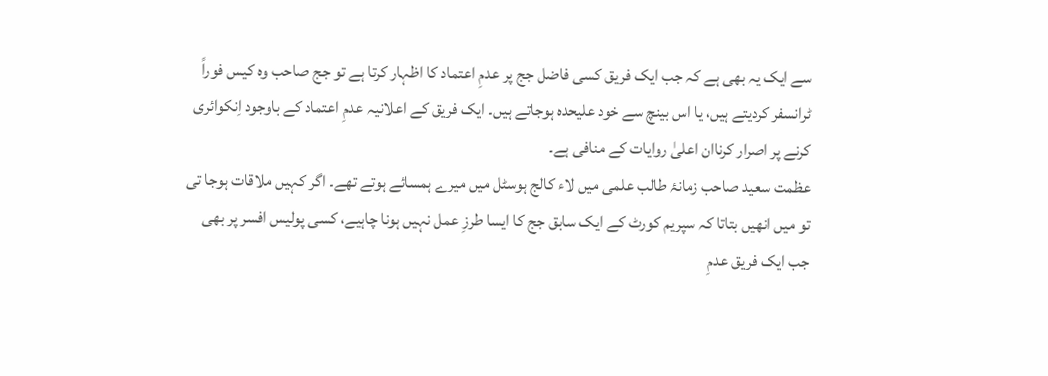سے ایک یہ بھی ہے کہ جب ایک فریق کسی فاضل جج پر عدمِ اعتماد کا اظہار کرتا ہے تو جج صاحب وہ کیس فوراً ٹرانسفر کردیتے ہیں، یا اس بینچ سے خود علیحدہ ہوجاتے ہیں۔ ایک فریق کے اعلانیہ عدمِ اعتماد کے باوجود اِنکوائری کرنے پر اصرار کرناان اعلیٰ روایات کے منافی ہے۔
عظمت سعید صاحب زمانۂ طالب علمی میں لاء کالج ہوسٹل میں میرے ہمسائے ہوتے تھے۔ اگر کہیں ملاقات ہوجا تی تو میں انھیں بتاتا کہ سپریم کورٹ کے ایک سابق جج کا ایسا طرزِ عمل نہیں ہونا چاہیے، کسی پولیس افسر پر بھی جب ایک فریق عدمِ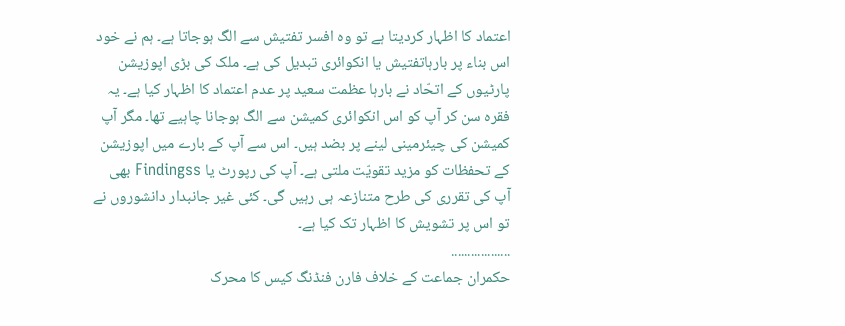اعتماد کا اظہار کردیتا ہے تو وہ افسر تفتیش سے الگ ہوجاتا ہے۔ ہم نے خود اس بناء پر بارہاتفتیش یا انکوائری تبدیل کی ہے۔ ملک کی بڑی اپوزیشن پارٹیوں کے اتحّاد نے بارہا عظمت سعید پر عدم اعتماد کا اظہار کیا ہے۔ یہ فقرہ سن کر آپ کو اس انکوائری کمیشن سے الگ ہوجانا چاہیے تھا۔ مگر آپ کمیشن کی چیئرمینی لینے پر بضد ہیں۔ اس سے آپ کے بارے میں اپوزیشن کے تحفظات کو مزید تقویّت ملتی ہے۔ آپ کی رپورٹ یا Findingss بھی آپ کی تقرری کی طرح متنازعہ ہی رہیں گی۔ کئی غیر جانبدار دانشوروں نے تو اس پر تشویش کا اظہار تک کیا ہے۔
..................
حکمران جماعت کے خلاف فارن فنڈنگ کیس کا محرک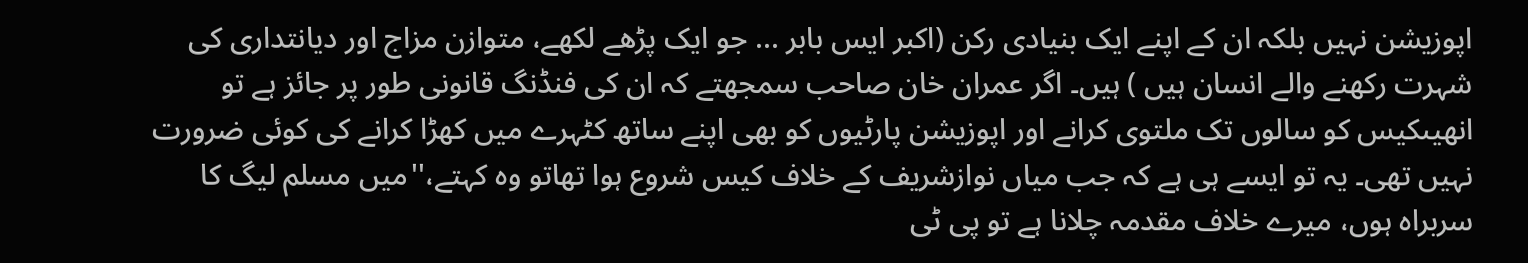اپوزیشن نہیں بلکہ ان کے اپنے ایک بنیادی رکن (اکبر ایس بابر ... جو ایک پڑھے لکھے، متوازن مزاج اور دیانتداری کی شہرت رکھنے والے انسان ہیں ) ہیں۔ اگر عمران خان صاحب سمجھتے کہ ان کی فنڈنگ قانونی طور پر جائز ہے تو انھیںکیس کو سالوں تک ملتوی کرانے اور اپوزیشن پارٹیوں کو بھی اپنے ساتھ کٹہرے میں کھڑا کرانے کی کوئی ضرورت نہیں تھی۔ یہ تو ایسے ہی ہے کہ جب میاں نوازشریف کے خلاف کیس شروع ہوا تھاتو وہ کہتے،''میں مسلم لیگ کا سربراہ ہوں، میرے خلاف مقدمہ چلانا ہے تو پی ٹی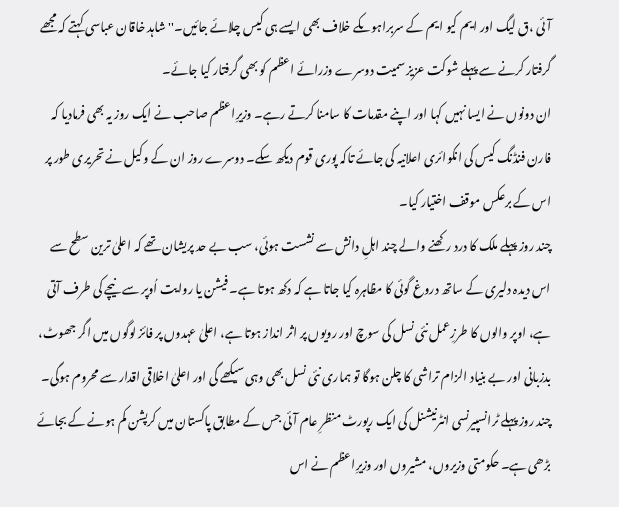آئی ،ق لیگ اور ایم کیو ایم کے سربراہوںکے خلاف بھی ایسے ہی کیس چلائے جائیں۔'' شاہد خاقان عباسی کہتے کہ مجھے گرفتار کرنے سے پہلے شوکت عزیز سمیت دوسرے وزرائے اعظم کو بھی گرفتار کیا جائے۔
ان دونوں نے ایسا نہیں کہا اور اپنے مقدمات کا سامنا کرتے رہے۔ وزیرِاعظم صاحب نے ایک روز یہ بھی فرمادیا کہ فارن فنڈنگ کیس کی انکوائری اعلانیہ کی جائے تاکہ پوری قوم دیکھ سکے۔ دوسرے روز ان کے وکیل نے تحریری طور پر اس کے برعکس موقف اختیار کیا۔
چند روز پہلے ملک کا درد رکھنے والے چند اہلِ دانش سے نشست ہوئی، سب بے حد پریشان تھے کہ اعلیٰ ترین سطح سے اس دیدہ دلیری کے ساتھ دروغ گوئی کا مظاہرہ کیا جاتا ہے کہ دکھ ہوتا ہے۔ فیشن یا روایت اُوپر سے نیچے کی طرف آتی ہے، اوپر والوں کا طرزِعمل نئی نسل کی سوچ اور رویوں پر اثر انداز ہوتا ہے، اعلیٰ عہدوں پر فائز لوگوں میں اگر جھوٹ، بدزبانی اور بے بنیاد الزام تراشی کا چلن ہوگا تو ہماری نئی نسل بھی وہی سیکھے گی اور اعلیٰ اخلاقی اقدار سے محروم ہوگی۔
چند روز پہلے ٹرانسپیرنسی انٹرنیشنل کی ایک رپورٹ منظرِ عام آئی جس کے مطابق پاکستان میں کرپشن کم ہونے کے بجائے بڑھی ہے۔ حکومتی وزیروں، مشیروں اور وزیرِاعظم نے اس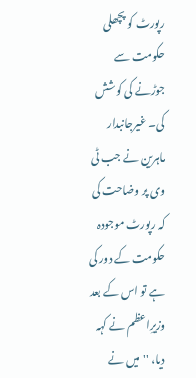رپورٹ کو پچھلی حکومت سے جوڑنے کی کوشش کی۔ غیرجانبدار ماہرین نے جب ٹی وی پر وضاحت کی کہ رپورٹ موجودہ حکومت کے دور کی ہے تو اس کے بعد وزیرِاعظم نے کہہ دیا، ''میں نے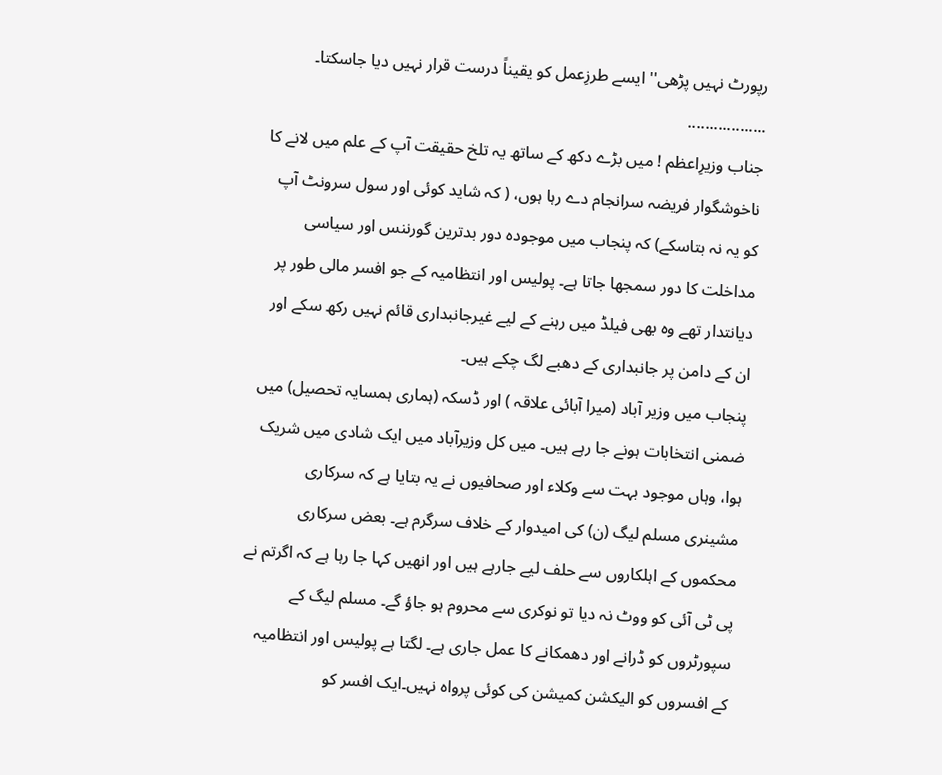رپورٹ نہیں پڑھی'' ایسے طرزِعمل کو یقیناً درست قرار نہیں دیا جاسکتا۔
..................
جناب وزیرِاعظم ! میں بڑے دکھ کے ساتھ یہ تلخ حقیقت آپ کے علم میں لانے کا ناخوشگوار فریضہ سرانجام دے رہا ہوں، ( کہ شاید کوئی اور سول سرونٹ آپ کو یہ نہ بتاسکے) کہ پنجاب میں موجودہ دور بدترین گورننس اور سیاسی مداخلت کا دور سمجھا جاتا ہے۔ پولیس اور انتظامیہ کے جو افسر مالی طور پر دیانتدار تھے وہ بھی فیلڈ میں رہنے کے لیے غیرجانبداری قائم نہیں رکھ سکے اور ان کے دامن پر جانبداری کے دھبے لگ چکے ہیں۔
پنجاب میں وزیر آباد (میرا آبائی علاقہ ) اور ڈسکہ (ہماری ہمسایہ تحصیل) میں ضمنی انتخابات ہونے جا رہے ہیں۔ میں کل وزیرآباد میں ایک شادی میں شریک ہوا، وہاں موجود بہت سے وکلاء اور صحافیوں نے یہ بتایا ہے کہ سرکاری مشینری مسلم لیگ (ن) کی امیدوار کے خلاف سرگرم ہے۔ بعض سرکاری محکموں کے اہلکاروں سے حلف لیے جارہے ہیں اور انھیں کہا جا رہا ہے کہ اگرتم نے پی ٹی آئی کو ووٹ نہ دیا تو نوکری سے محروم ہو جاؤ گے۔ مسلم لیگ کے سپورٹروں کو ڈرانے اور دھمکانے کا عمل جاری ہے۔ لگتا ہے پولیس اور انتظامیہ کے افسروں کو الیکشن کمیشن کی کوئی پرواہ نہیں۔ایک افسر کو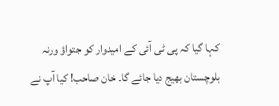کہا گیا کہ پی ٹی آئی کے امیدوار کو جتواؤ ورنہ بلوچستان بھیج دیا جائے گا۔ خان صاحب! کیا آپ نے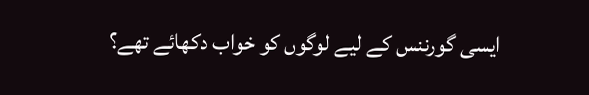ایسی گورننس کے لیے لوگوں کو خواب دکھائے تھے؟